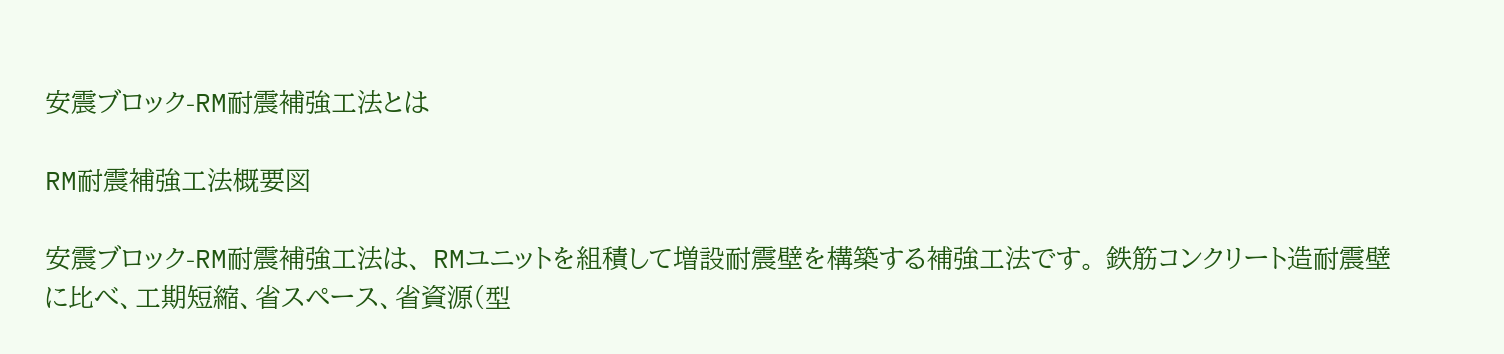安震ブロック-RM耐震補強工法とは

RM耐震補強工法概要図

安震ブロック-RM耐震補強工法は、 RMユニットを組積して増設耐震壁を構築する補強工法です。 鉄筋コンクリート造耐震壁に比べ、工期短縮、省スペース、省資源(型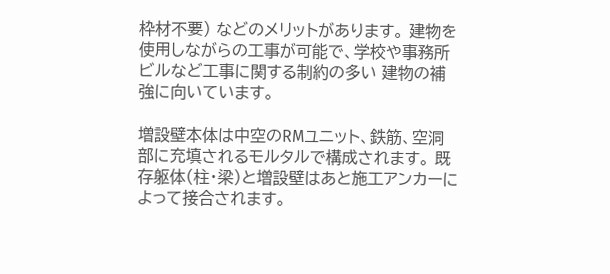枠材不要) などのメリットがあります。 建物を使用しながらの工事が可能で、学校や事務所ビルなど工事に関する制約の多い 建物の補強に向いています。

増設壁本体は中空のRMユニット、鉄筋、空洞部に充填されるモルタルで構成されます。 既存躯体(柱・梁)と増設壁はあと施工アンカーによって接合されます。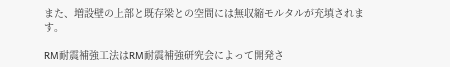また、増設壁の上部と既存梁との空間には無収縮モルタルが充填されます。

RM耐震補強工法はRM耐震補強研究会によって開発さ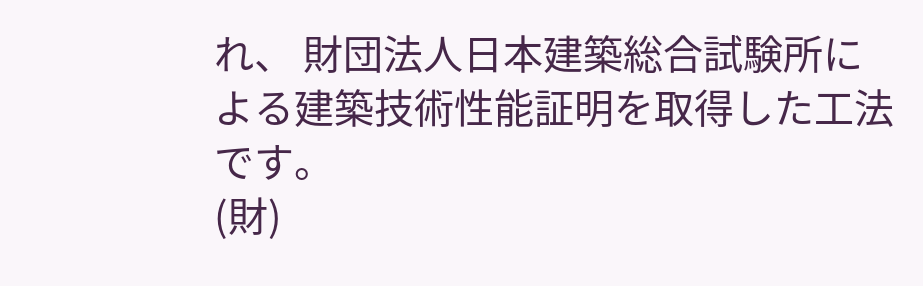れ、 財団法人日本建築総合試験所による建築技術性能証明を取得した工法です。
(財)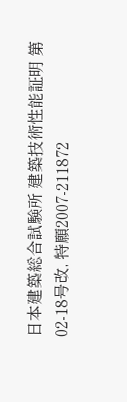日本建築総合試験所 建築技術性能証明 第02-18号改, 特願2007-211872